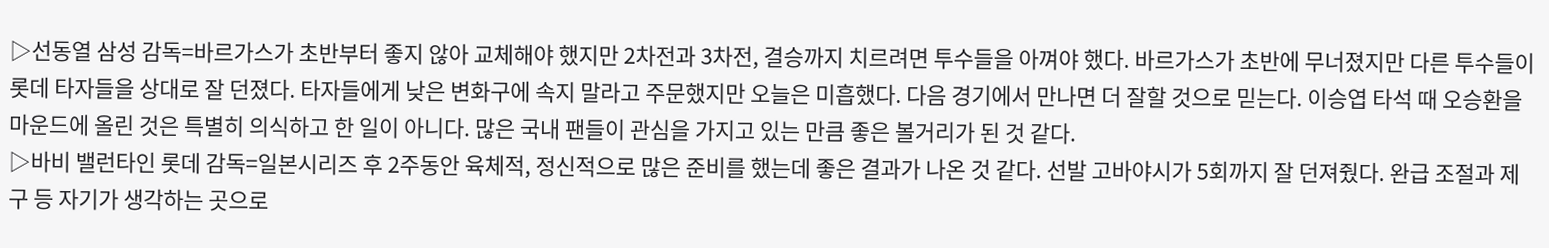▷선동열 삼성 감독=바르가스가 초반부터 좋지 않아 교체해야 했지만 2차전과 3차전, 결승까지 치르려면 투수들을 아껴야 했다. 바르가스가 초반에 무너졌지만 다른 투수들이 롯데 타자들을 상대로 잘 던졌다. 타자들에게 낮은 변화구에 속지 말라고 주문했지만 오늘은 미흡했다. 다음 경기에서 만나면 더 잘할 것으로 믿는다. 이승엽 타석 때 오승환을 마운드에 올린 것은 특별히 의식하고 한 일이 아니다. 많은 국내 팬들이 관심을 가지고 있는 만큼 좋은 볼거리가 된 것 같다.
▷바비 밸런타인 롯데 감독=일본시리즈 후 2주동안 육체적, 정신적으로 많은 준비를 했는데 좋은 결과가 나온 것 같다. 선발 고바야시가 5회까지 잘 던져줬다. 완급 조절과 제구 등 자기가 생각하는 곳으로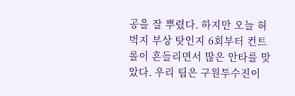공을 잘 뿌렸다. 하지만 오늘 허벅지 부상 탓인지 6회부터 컨트롤이 흔들리면서 많은 안타를 맞았다. 우리 팀은 구원투수진이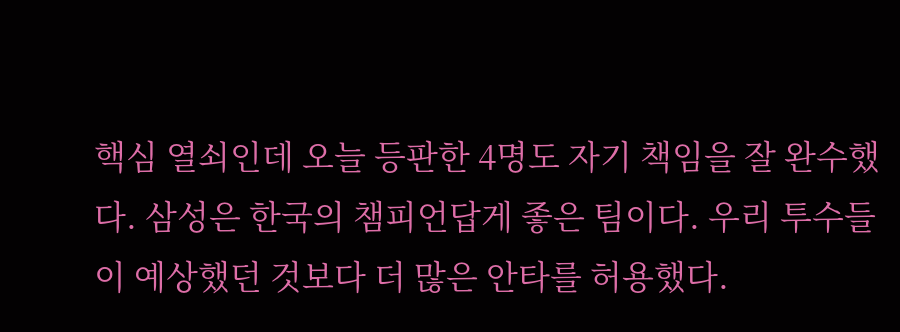핵심 열쇠인데 오늘 등판한 4명도 자기 책임을 잘 완수했다. 삼성은 한국의 챔피언답게 좋은 팀이다. 우리 투수들이 예상했던 것보다 더 많은 안타를 허용했다.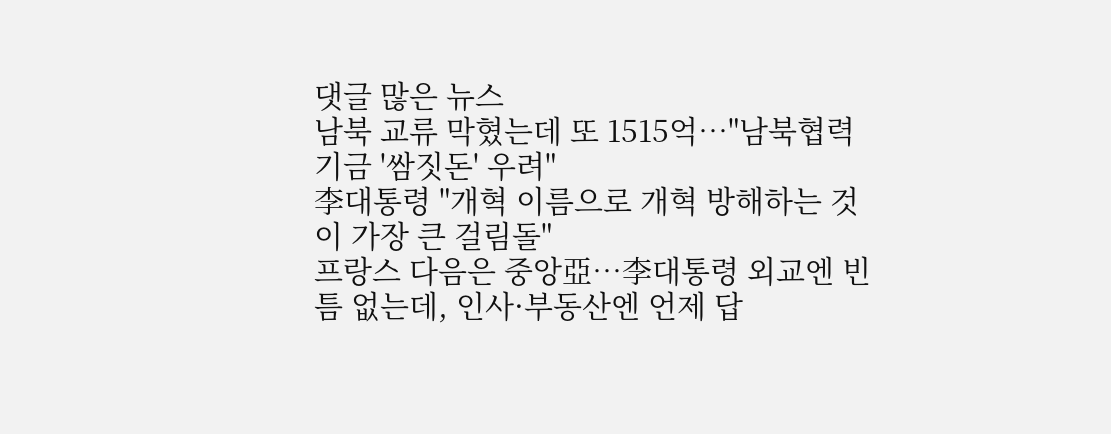댓글 많은 뉴스
남북 교류 막혔는데 또 1515억…"남북협력기금 '쌈짓돈' 우려"
李대통령 "개혁 이름으로 개혁 방해하는 것이 가장 큰 걸림돌"
프랑스 다음은 중앙亞…李대통령 외교엔 빈틈 없는데, 인사·부동산엔 언제 답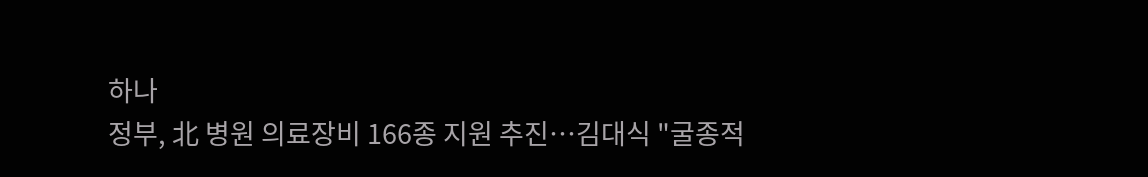하나
정부, 北 병원 의료장비 166종 지원 추진…김대식 "굴종적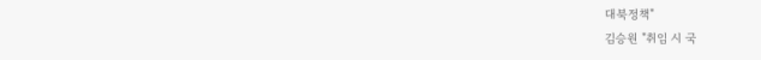대북정책"
김승원 "취임 시 국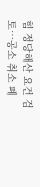힘 정당해산 요건 검토…공소 취소 폐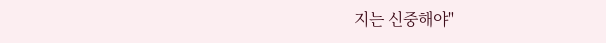지는 신중해야"